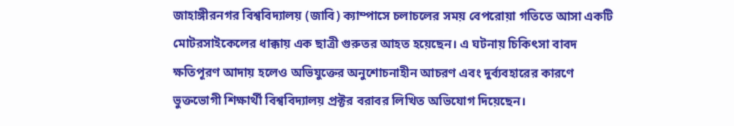জাহাঙ্গীরনগর বিশ্ববিদ্যালয় (জাবি) ক্যাম্পাসে চলাচলের সময় বেপরোয়া গতিতে আসা একটি মোটরসাইকেলের ধাক্কায় এক ছাত্রী গুরুতর আহত হয়েছেন। এ ঘটনায় চিকিৎসা বাবদ ক্ষতিপূরণ আদায় হলেও অভিযুক্তের অনুশোচনাহীন আচরণ এবং দুর্ব্যবহারের কারণে ভুক্তভোগী শিক্ষার্থী বিশ্ববিদ্যালয় প্রক্টর বরাবর লিখিত অভিযোগ দিয়েছেন।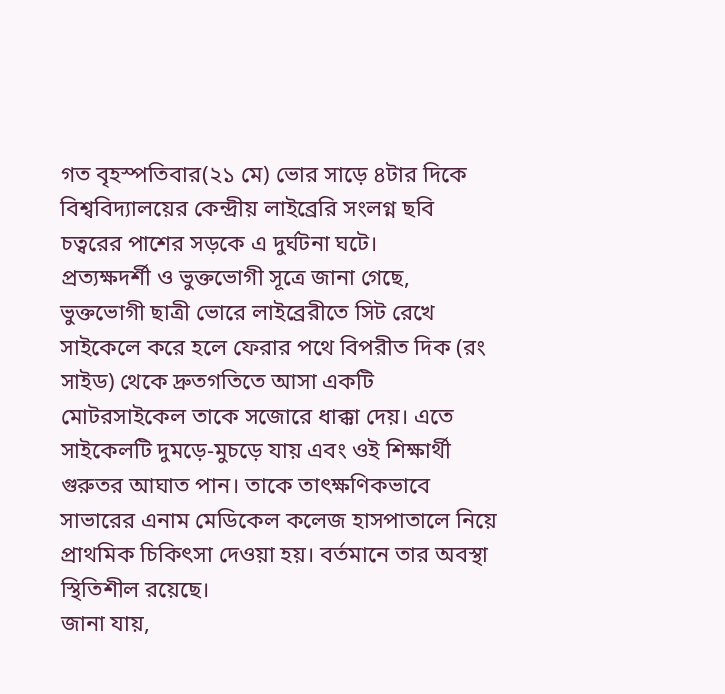গত বৃহস্পতিবার(২১ মে) ভোর সাড়ে ৪টার দিকে বিশ্ববিদ্যালয়ের কেন্দ্রীয় লাইব্রেরি সংলগ্ন ছবি চত্বরের পাশের সড়কে এ দুর্ঘটনা ঘটে।
প্রত্যক্ষদর্শী ও ভুক্তভোগী সূত্রে জানা গেছে, ভুক্তভোগী ছাত্রী ভোরে লাইব্রেরীতে সিট রেখে সাইকেলে করে হলে ফেরার পথে বিপরীত দিক (রং সাইড) থেকে দ্রুতগতিতে আসা একটি মোটরসাইকেল তাকে সজোরে ধাক্কা দেয়। এতে সাইকেলটি দুমড়ে-মুচড়ে যায় এবং ওই শিক্ষার্থী গুরুতর আঘাত পান। তাকে তাৎক্ষণিকভাবে সাভারের এনাম মেডিকেল কলেজ হাসপাতালে নিয়ে প্রাথমিক চিকিৎসা দেওয়া হয়। বর্তমানে তার অবস্থা স্থিতিশীল রয়েছে।
জানা যায়,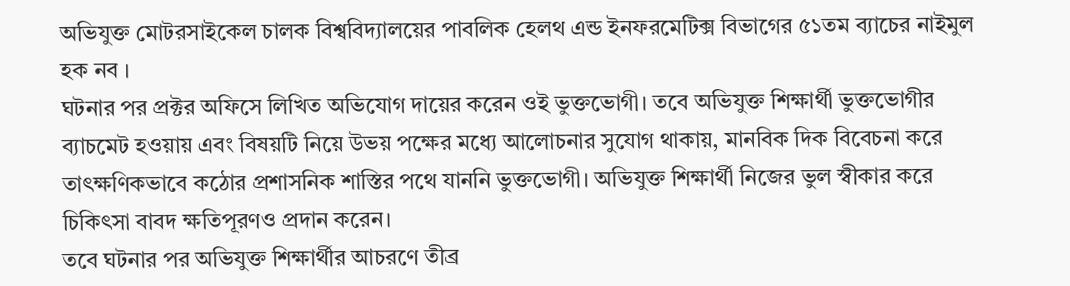অভিযুক্ত মোটরসাইকেল চালক বিশ্ববিদ্যালয়ের পাবলিক হেলথ এন্ড ইনফরমেটিক্স বিভাগের ৫১তম ব্যাচের নাইমুল হক নব ।
ঘটনার পর প্রক্টর অফিসে লিখিত অভিযোগ দায়ের করেন ওই ভুক্তভোগী। তবে অভিযুক্ত শিক্ষার্থী ভুক্তভোগীর ব্যাচমেট হওয়ায় এবং বিষয়টি নিয়ে উভয় পক্ষের মধ্যে আলোচনার সুযোগ থাকায়, মানবিক দিক বিবেচনা করে তাৎক্ষণিকভাবে কঠোর প্রশাসনিক শাস্তির পথে যাননি ভুক্তভোগী। অভিযুক্ত শিক্ষার্থী নিজের ভুল স্বীকার করে চিকিৎসা বাবদ ক্ষতিপূরণও প্রদান করেন।
তবে ঘটনার পর অভিযুক্ত শিক্ষার্থীর আচরণে তীব্র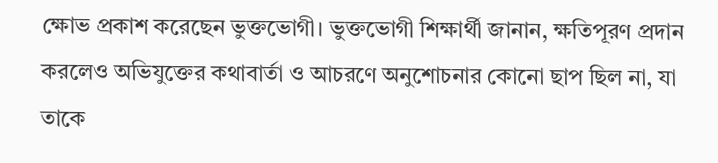ক্ষোভ প্রকাশ করেছেন ভুক্তভোগী। ভুক্তভোগী শিক্ষার্থী জানান, ক্ষতিপূরণ প্রদান করলেও অভিযুক্তের কথাবার্তা ও আচরণে অনুশোচনার কোনো ছাপ ছিল না, যা তাকে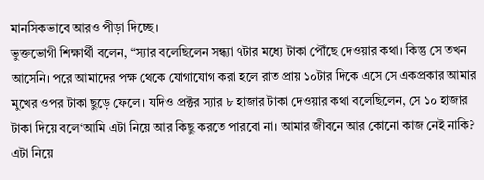মানসিকভাবে আরও পীড়া দিচ্ছে।
ভুক্তভোগী শিক্ষার্থী বলেন, “স্যার বলেছিলেন সন্ধ্যা ৭টার মধ্যে টাকা পৌঁছে দেওয়ার কথা। কিন্তু সে তখন আসেনি। পরে আমাদের পক্ষ থেকে যোগাযোগ করা হলে রাত প্রায় ১০টার দিকে এসে সে একপ্রকার আমার মুখের ওপর টাকা ছুড়ে ফেলে। যদিও প্রক্টর স্যার ৮ হাজার টাকা দেওয়ার কথা বলেছিলেন, সে ১০ হাজার টাকা দিয়ে বলে‘আমি এটা নিয়ে আর কিছু করতে পারবো না। আমার জীবনে আর কোনো কাজ নেই নাকি? এটা নিয়ে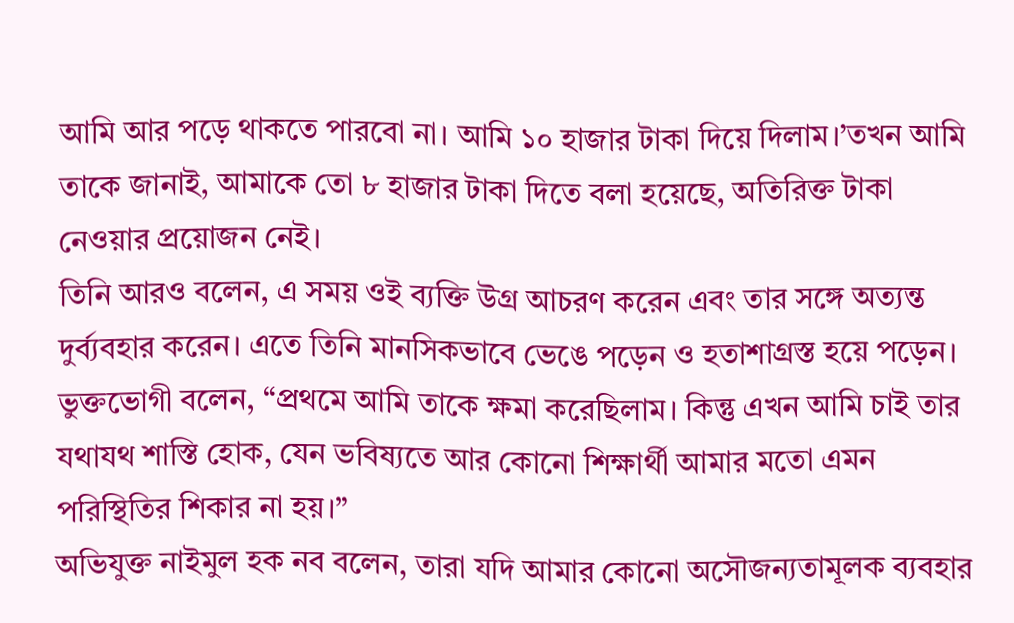আমি আর পড়ে থাকতে পারবো না। আমি ১০ হাজার টাকা দিয়ে দিলাম।’তখন আমি তাকে জানাই, আমাকে তো ৮ হাজার টাকা দিতে বলা হয়েছে, অতিরিক্ত টাকা নেওয়ার প্রয়োজন নেই।
তিনি আরও বলেন, এ সময় ওই ব্যক্তি উগ্র আচরণ করেন এবং তার সঙ্গে অত্যন্ত দুর্ব্যবহার করেন। এতে তিনি মানসিকভাবে ভেঙে পড়েন ও হতাশাগ্রস্ত হয়ে পড়েন। ভুক্তভোগী বলেন, “প্রথমে আমি তাকে ক্ষমা করেছিলাম। কিন্তু এখন আমি চাই তার যথাযথ শাস্তি হোক, যেন ভবিষ্যতে আর কোনো শিক্ষার্থী আমার মতো এমন পরিস্থিতির শিকার না হয়।”
অভিযুক্ত নাইমুল হক নব বলেন, তারা যদি আমার কোনো অসৌজন্যতামূলক ব্যবহার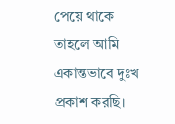পেয়ে থাকে তাহলে আমি একান্তভাবে দুঃখ প্রকাশ করছি।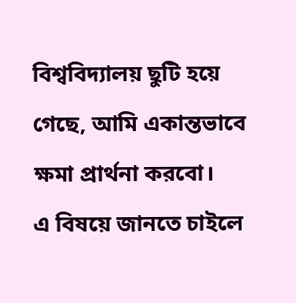বিশ্ববিদ্যালয় ছুটি হয়ে গেছে, আমি একান্তভাবে ক্ষমা প্রার্থনা করবো।
এ বিষয়ে জানতে চাইলে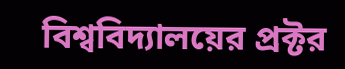বিশ্ববিদ্যালয়ের প্রক্টর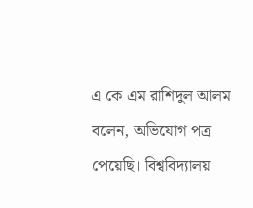এ কে এম রাশিদুল আলম বলেন, অভিযোগ পত্র পেয়েছি। বিশ্ববিদ্যালয়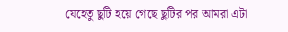যেহেতু ছুটি হয়ে গেছে ছুটির পর আমরা এটা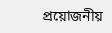প্রয়োজনীয়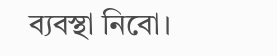ব্যবস্থা নিবো।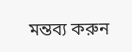মন্তব্য করুন